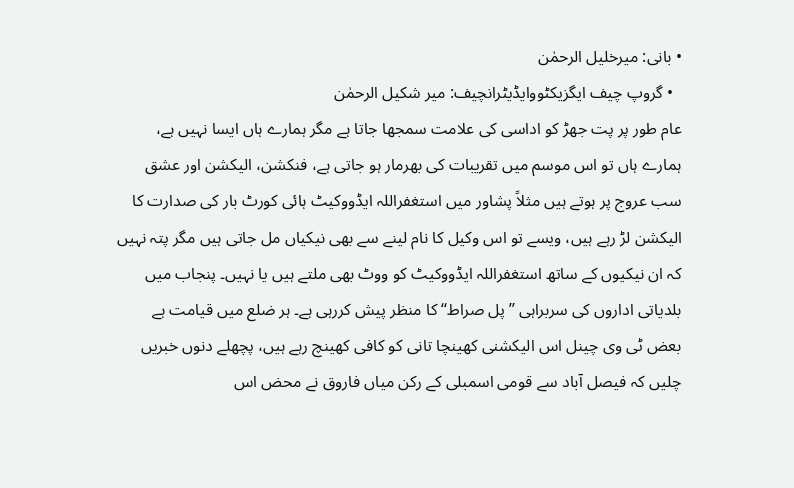• بانی: میرخلیل الرحمٰن
  • گروپ چیف ایگزیکٹووایڈیٹرانچیف: میر شکیل الرحمٰن
عام طور پر پت جھڑ کو اداسی کی علامت سمجھا جاتا ہے مگر ہمارے ہاں ایسا نہیں ہے، ہمارے ہاں تو اس موسم میں تقریبات کی بھرمار ہو جاتی ہے، فنکشن، الیکشن اور عشق سب عروج پر ہوتے ہیں مثلاً پشاور میں استغفراللہ ایڈووکیٹ ہائی کورٹ بار کی صدارت کا الیکشن لڑ رہے ہیں، ویسے تو اس وکیل کا نام لینے سے بھی نیکیاں مل جاتی ہیں مگر پتہ نہیں کہ ان نیکیوں کے ساتھ استغفراللہ ایڈووکیٹ کو ووٹ بھی ملتے ہیں یا نہیں۔ پنجاب میں بلدیاتی اداروں کی سربراہی ’’پل صراط‘‘ کا منظر پیش کررہی ہے۔ ہر ضلع میں قیامت ہے بعض ٹی وی چینل اس الیکشنی کھینچا تانی کو کافی کھینچ رہے ہیں، پچھلے دنوں خبریں چلیں کہ فیصل آباد سے قومی اسمبلی کے رکن میاں فاروق نے محض اس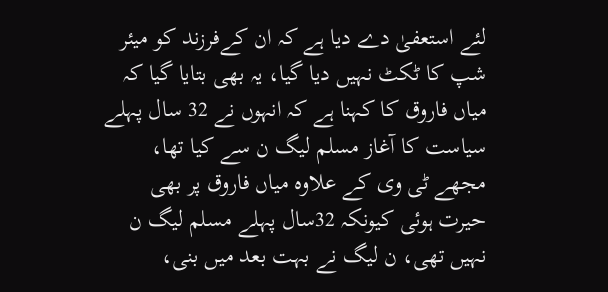لئے استعفیٰ دے دیا ہے کہ ان کےفرزند کو میئر شپ کا ٹکٹ نہیں دیا گیا، یہ بھی بتایا گیا کہ میاں فاروق کا کہنا ہے کہ انہوں نے 32 سال پہلے سیاست کا آغاز مسلم لیگ ن سے کیا تھا، مجھے ٹی وی کے علاوہ میاں فاروق پر بھی حیرت ہوئی کیونکہ 32سال پہلے مسلم لیگ ن نہیں تھی، ن لیگ نے بہت بعد میں بنی،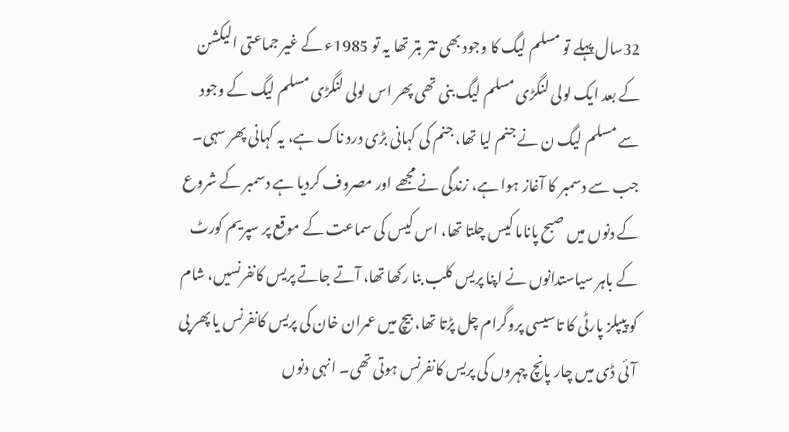32سال پہلے تو مسلم لیگ کا وجود بھی تتر بتر تھا یہ تو 1985ء کے غیر جماعتی الیکشن کے بعد ایک لولی لنگڑی مسلم لیگ بنی تھی پھر اس لولی لنگڑی مسلم لیگ کے وجود سے مسلم لیگ ن نے جنم لیا تھا، جنم کی کہانی بڑی درد ناک ہے، یہ کہانی پھر سہی۔
جب سے دسمبر کا آغاز ہوا ہے، زندگی نے مجھے اور مصروف کردیا ہے دسمبر کے شروع کے دنوں میں صبح پاناما کیس چلتا تھا، اس کیس کی سماعت کے موقع پر سپریم کورٹ کے باہر سیاستدانوں نے اپنا پریس کلب بنا رکھا تھا، آتے جاتے پریس کانفرنسیں، شام کو پیپلز پارٹی کا تاسیسی پروگرام چل پڑتا تھا، بیچ میں عمران خان کی پریس کانفرنس یا پھر پی آئی ڈی میں چار پانچ چہروں کی پریس کانفرنس ہوتی تھی۔ انہی دنوں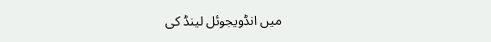میں انڈویجوئل لینڈ کی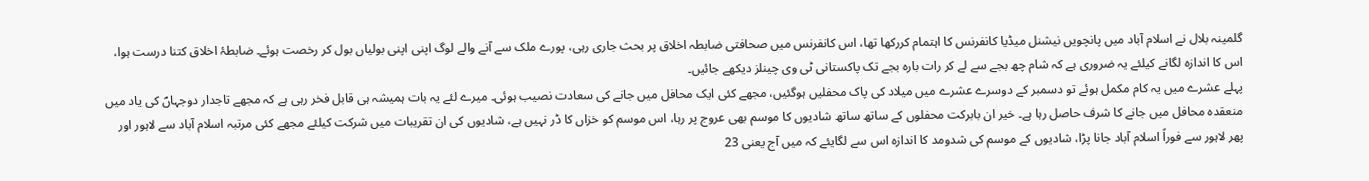گلمینہ بلال نے اسلام آباد میں پانچویں نیشنل میڈیا کانفرنس کا اہتمام کررکھا تھا، اس کانفرنس میں صحافتی ضابطہ اخلاق پر بحث جاری رہی، پورے ملک سے آنے والے لوگ اپنی اپنی بولیاں بول کر رخصت ہوئے۔ ضابطۂ اخلاق کتنا درست ہوا، اس کا اندازہ لگانے کیلئے یہ ضروری ہے کہ شام چھ بجے سے لے کر رات بارہ بجے تک پاکستانی ٹی وی چینلز دیکھے جائیں۔
پہلے عشرے میں یہ کام مکمل ہوئے تو دسمبر کے دوسرے عشرے میں میلاد کی پاک محفلیں ہوگئیں، مجھے کئی ایک محافل میں جانے کی سعادت نصیب ہوئی۔ میرے لئے یہ بات ہمیشہ ہی قابل فخر رہی ہے کہ مجھے تاجدار دوجہاںؐ کی یاد میں منعقدہ محافل میں جانے کا شرف حاصل رہا ہے۔ خیر ان بابرکت محفلوں کے ساتھ ساتھ شادیوں کا موسم بھی عروج پر رہا، اس موسم کو خزاں کا ڈر نہیں ہے، شادیوں کی ان تقریبات میں شرکت کیلئے مجھے کئی مرتبہ اسلام آباد سے لاہور اور پھر لاہور سے فوراً اسلام آباد جانا پڑا، شادیوں کے موسم کی شدومد کا اندازہ اس سے لگایئے کہ میں آج یعنی 23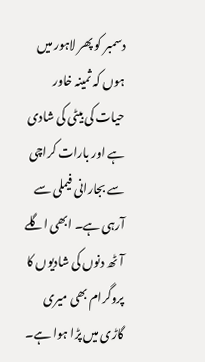دسمبر کو پھر لاہور میں ہوں کہ ثمینہ خاور حیات کی بیٹی کی شادی ہے اور بارات کراچی سے بجارانی فیملی سے آرہی ہے۔ ابھی اگلے آٹھ دنوں کی شادیوں کا پروگرام بھی میری گاڑی میں پڑا ہوا ہے۔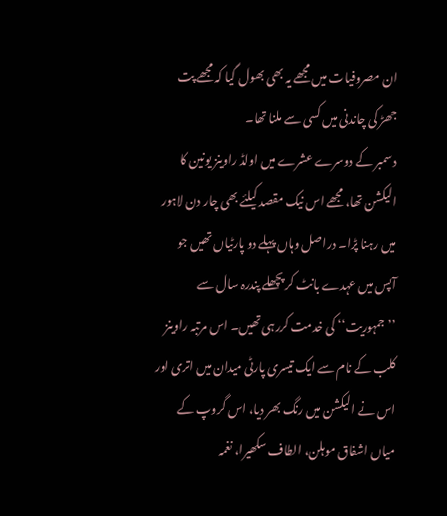ان مصروفیات میں مجھے یہ بھی بھول گیا کہ مجھے پت جھڑ کی چاندنی میں کسی سے ملنا تھا۔
دسمبر کے دوسرے عشرے میں اولڈ راوینز یونین کا الیکشن تھا، مجھے اس نیک مقصد کیلئے بھی چار دن لاہور میں رہنا پڑا۔ دراصل وہاں پہلے دو پارٹیاں تھیں جو آپس میں عہدے بانٹ کر پچھلے پندرہ سال سے ’’جمہوریت‘‘ کی خدمت کررہی تھیں۔ اس مرتبہ راوینز کلب کے نام سے ایک تیسری پارٹی میدان میں اتری اور اس نے الیکشن میں رنگ بھر دیا، اس گروپ کے میاں اشفاق موہلن، الطاف سکھیرا، نغمہ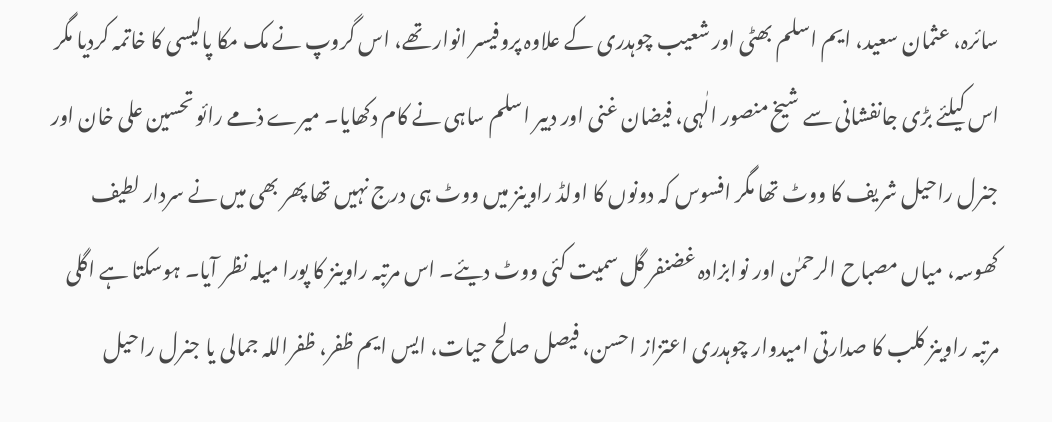سائرہ، عثمان سعید، ایم اسلم بھٹی اور شعیب چوہدری کے علاوہ پروفیسر انوار تھے، اس گروپ نے مک مکا پالیسی کا خاتمہ کردیا مگر اس کیلئے بڑی جانفشانی سے شیخ منصور الٰہی، فیضان غنی اور دبیر اسلم ساہی نے کام دکھایا۔ میرے ذمے رائو تحسین علی خان اور جنرل راحیل شریف کا ووٹ تھا مگر افسوس کہ دونوں کا اولڈ راوینز میں ووٹ ہی درج نہیں تھا پھر بھی میں نے سردار لطیف کھوسہ، میاں مصباح الرحمٰن اور نوابزادہ غضنفر گل سمیت کئی ووٹ دیئے۔ اس مرتبہ راوینز کا پورا میلہ نظر آیا۔ ہوسکتا ہے اگلی مرتبہ راوینز کلب کا صدارتی امیدوار چوہدری اعتزاز احسن، فیصل صالح حیات، ایس ایم ظفر، ظفراللہ جمالی یا جنرل راحیل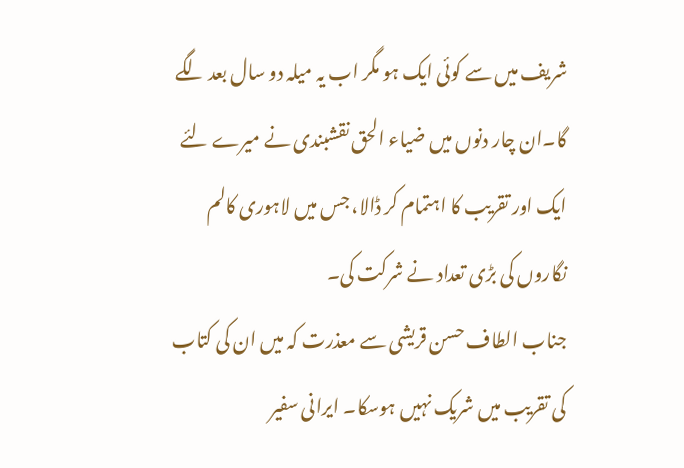شریف میں سے کوئی ایک ہو مگر اب یہ میلہ دو سال بعد لگے گا۔ان چار دنوں میں ضیاء الحق نقشبندی نے میرے لئے ایک اور تقریب کا اہتمام کر ڈالا، جس میں لاہوری کالم نگاروں کی بڑی تعداد نے شرکت کی۔
جناب الطاف حسن قریشی سے معذرت کہ میں ان کی کتاب کی تقریب میں شریک نہیں ہوسکا۔ ایرانی سفیر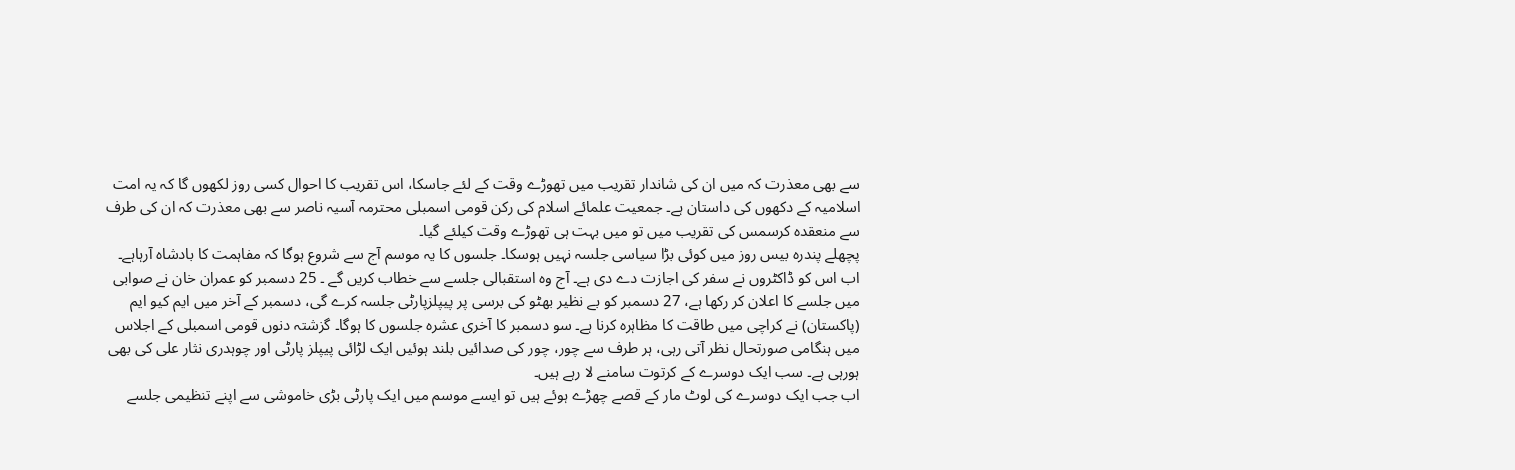سے بھی معذرت کہ میں ان کی شاندار تقریب میں تھوڑے وقت کے لئے جاسکا، اس تقریب کا احوال کسی روز لکھوں گا کہ یہ امت اسلامیہ کے دکھوں کی داستان ہے۔ جمعیت علمائے اسلام کی رکن قومی اسمبلی محترمہ آسیہ ناصر سے بھی معذرت کہ ان کی طرف سے منعقدہ کرسمس کی تقریب میں تو میں بہت ہی تھوڑے وقت کیلئے گیا۔
پچھلے پندرہ بیس روز میں کوئی بڑا سیاسی جلسہ نہیں ہوسکا۔ جلسوں کا یہ موسم آج سے شروع ہوگا کہ مفاہمت کا بادشاہ آرہاہے۔ اب اس کو ڈاکٹروں نے سفر کی اجازت دے دی ہے۔ آج وہ استقبالی جلسے سے خطاب کریں گے ۔ 25 دسمبر کو عمران خان نے صوابی میں جلسے کا اعلان کر رکھا ہے، 27 دسمبر کو بے نظیر بھٹو کی برسی پر پیپلزپارٹی جلسہ کرے گی، دسمبر کے آخر میں ایم کیو ایم (پاکستان) نے کراچی میں طاقت کا مظاہرہ کرنا ہے۔ سو دسمبر کا آخری عشرہ جلسوں کا ہوگا۔ گزشتہ دنوں قومی اسمبلی کے اجلاس میں ہنگامی صورتحال نظر آتی رہی، ہر طرف سے چور، چور کی صدائیں بلند ہوئیں ایک لڑائی پیپلز پارٹی اور چوہدری نثار علی کی بھی ہورہی ہے۔ سب ایک دوسرے کے کرتوت سامنے لا رہے ہیں۔
اب جب ایک دوسرے کی لوٹ مار کے قصے چھڑے ہوئے ہیں تو ایسے موسم میں ایک پارٹی بڑی خاموشی سے اپنے تنظیمی جلسے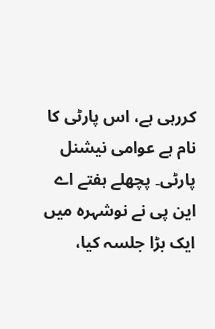کررہی ہے، اس پارٹی کا نام ہے عوامی نیشنل پارٹی۔ پچھلے ہفتے اے این پی نے نوشہرہ میں ایک بڑا جلسہ کیا،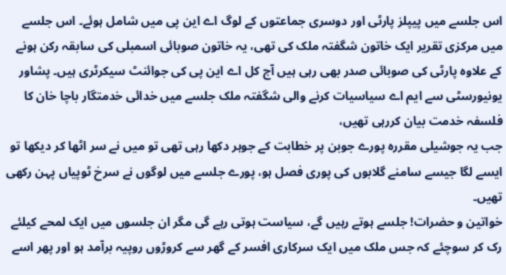اس جلسے میں پیپلز پارٹی اور دوسری جماعتوں کے لوگ اے این پی میں شامل ہوئے۔ اس جلسے میں مرکزی تقریر ایک خاتون شگفتہ ملک کی تھی، یہ خاتون صوبائی اسمبلی کی سابقہ رکن ہونے کے علاوہ پارٹی کی صوبائی صدر بھی رہی ہیں آج کل اے این پی کی جوائنٹ سیکرٹری ہیں۔ پشاور یونیورسٹی سے ایم اے سیاسیات کرنے والی شگفتہ ملک جلسے میں خدائی خدمتگار باچا خان کا فلسفہ خدمت بیان کررہی تھیں،
جب یہ جوشیلی مقررہ پورے جوبن پر خطابت کے جوہر دکھا رہی تھی تو میں نے سر اٹھا کر دیکھا تو ایسے لگا جیسے سامنے گلابوں کی پوری فصل ہو، پورے جلسے میں لوگوں نے سرخ ٹوپیاں پہن رکھی تھیں۔
خواتین و حضرات! جلسے ہوتے رہیں گے، سیاست ہوتی رہے گی مگر ان جلسوں میں ایک لمحے کیلئے رک کر سوچئے کہ جس ملک میں ایک سرکاری افسر کے گھر سے کروڑوں روپیہ برآمد ہو اور پھر اسے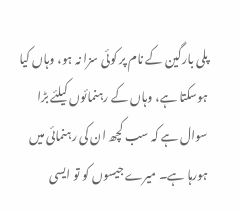پلی بارگین کے نام پر کوئی سزا نہ ہو، وہاں کیا ہوسکتا ہے، وہاں کے رہنمائوں کیلئے بڑا سوال ہے کہ سب کچھ ان کی رہنمائی میں ہورہا ہے۔ میرے جیسوں کو تو ایسی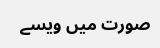صورت میں ویسے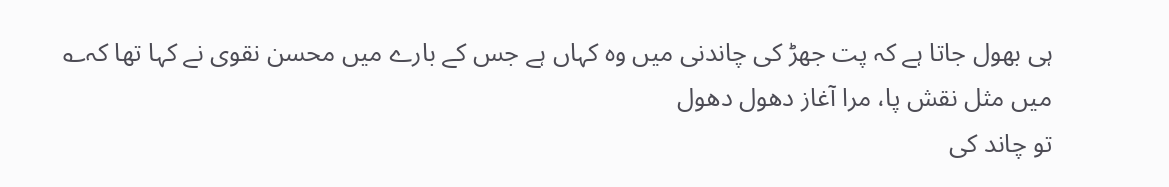ہی بھول جاتا ہے کہ پت جھڑ کی چاندنی میں وہ کہاں ہے جس کے بارے میں محسن نقوی نے کہا تھا کہ؎
میں مثل نقش پا، مرا آغاز دھول دھول
تو چاند کی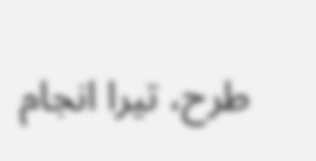طرح، تیرا انجام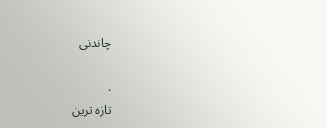چاندنی

.
تازہ ترین